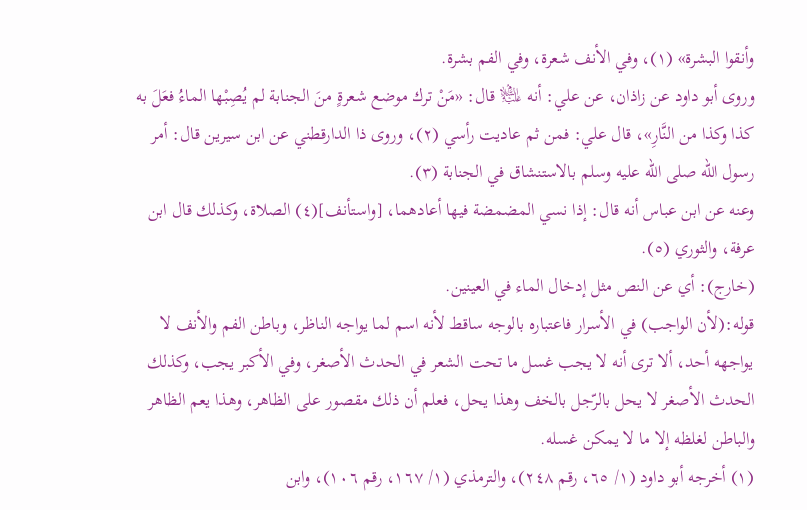وأنقوا البشرة» (١)، وفي الأنف شعرة، وفي الفم بشرة.
وروى أبو داود عن زاذان، عن علي: أنه ﵇ قال: «مَنْ ترك موضع شعرةٍ منَ الجنابة لم يُصِبْها الماءُ فعَلَ به كذا وكذا من النَّارِ»، قال علي: فمن ثم عاديت رأسي (٢)، وروى ذا الدارقطني عن ابن سيرين قال: أمر رسول الله صلى الله عليه وسلم بالاستنشاق في الجنابة (٣).
وعنه عن ابن عباس أنه قال: إذا نسي المضمضة فيها أعادهما، [واستأنف](٤) الصلاة، وكذلك قال ابن عرفة، والثوري (٥).
(خارج): أي عن النص مثل إدخال الماء في العينين.
قوله:(لأن الواجب) في الأسرار فاعتباره بالوجه ساقط لأنه اسم لما يواجه الناظر، وباطن الفم والأنف لا يواجهه أحد، ألا ترى أنه لا يجب غسل ما تحت الشعر في الحدث الأصغر، وفي الأكبر يجب، وكذلك الحدث الأصغر لا يحل بالرّجل بالخف وهذا يحل، فعلم أن ذلك مقصور على الظاهر، وهذا يعم الظاهر والباطن لغلظه إلا ما لا يمكن غسله.
(١) أخرجه أبو داود (١/ ٦٥، رقم ٢٤٨)، والترمذي (١/ ١٦٧، رقم ١٠٦)، وابن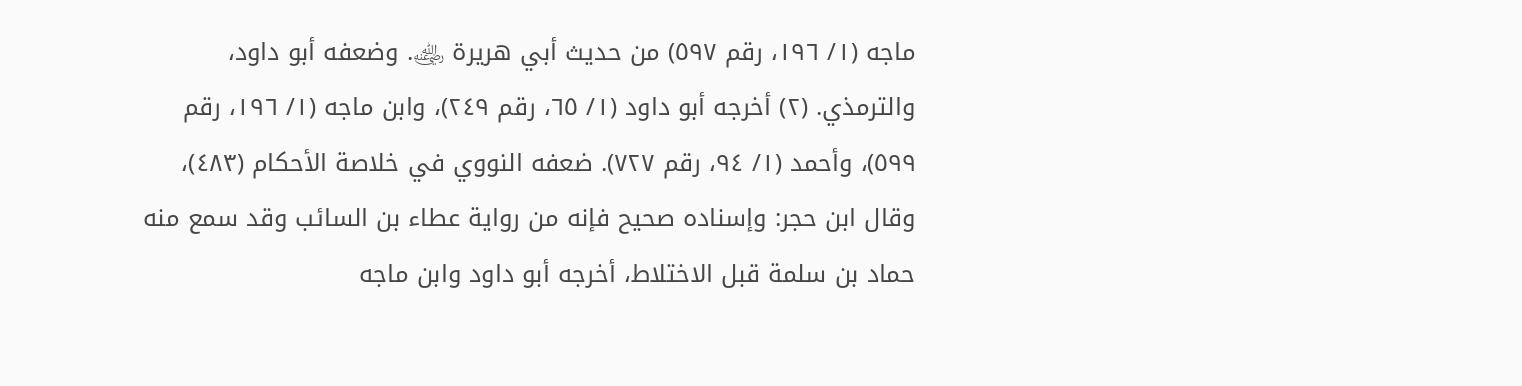ماجه (١/ ١٩٦، رقم ٥٩٧) من حديث أبي هريرة ﵁. وضعفه أبو داود، والترمذي. (٢) أخرجه أبو داود (١/ ٦٥، رقم ٢٤٩)، وابن ماجه (١/ ١٩٦، رقم ٥٩٩)، وأحمد (١/ ٩٤، رقم ٧٢٧). ضعفه النووي في خلاصة الأحكام (٤٨٣)، وقال ابن حجر: وإسناده صحيح فإنه من رواية عطاء بن السائب وقد سمع منه حماد بن سلمة قبل الاختلاط، أخرجه أبو داود وابن ماجه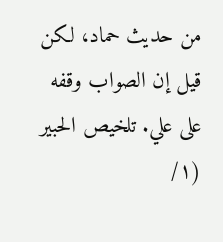من حديث حماد، لكن قيل إن الصواب وقفه على علي. تلخيص الحبير (١/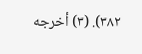٣٨٢). (٣) أخرجه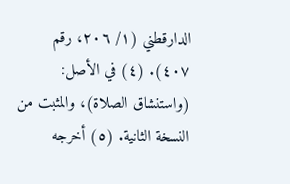الدارقطني (١/ ٢٠٦، رقم ٤٠٧). (٤) في الأصل: (واستنشاق الصلاة)، والمثبت من النسخة الثانية. (٥) أخرجه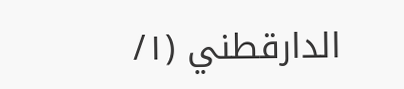الدارقطني (١/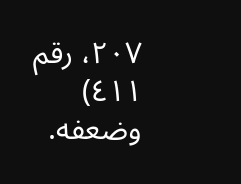٢٠٧، رقم ٤١١) وضعفه.